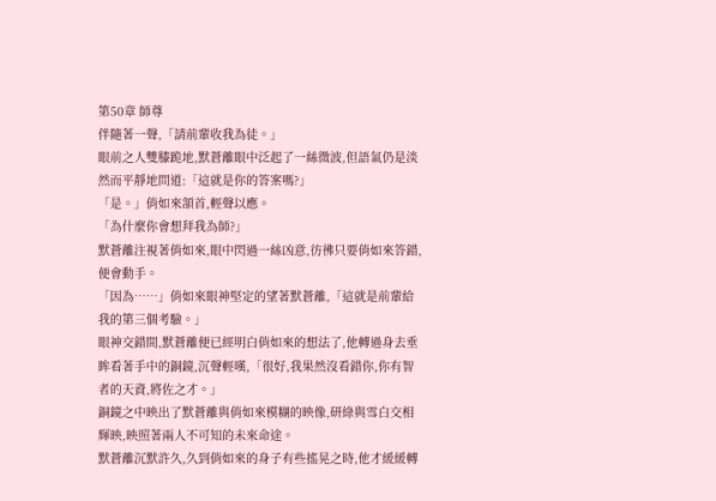第50章 師尊
伴隨著一聲,「請前輩收我為徒。」
眼前之人雙膝跪地,默蒼離眼中泛起了一絲微波,但語氣仍是淡然而平靜地問道:「這就是你的答案嗎?」
「是。」俏如來頷首,輕聲以應。
「為什麼你會想拜我為師?」
默蒼離注視著俏如來,眼中閃過一絲凶意,彷彿只要俏如來答錯,便會動手。
「因為……」俏如來眼神堅定的望著默蒼離,「這就是前輩給我的第三個考驗。」
眼神交錯間,默蒼離便已經明白俏如來的想法了,他轉過身去垂眸看著手中的銅鏡,沉聲輕嘆,「很好,我果然沒看錯你,你有智者的天資,將佐之才。」
銅鏡之中映出了默蒼離與俏如來模糊的映像,研綠與雪白交相輝映,映照著兩人不可知的未來命途。
默蒼離沉默許久,久到俏如來的身子有些搖晃之時,他才緩緩轉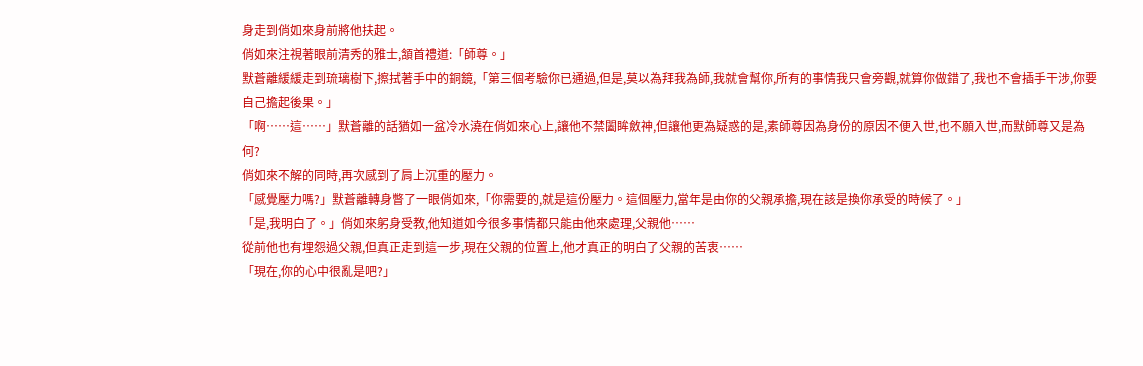身走到俏如來身前將他扶起。
俏如來注視著眼前清秀的雅士,頷首禮道:「師尊。」
默蒼離緩緩走到琉璃樹下,擦拭著手中的銅鏡,「第三個考驗你已通過,但是,莫以為拜我為師,我就會幫你,所有的事情我只會旁觀,就算你做錯了,我也不會插手干涉,你要自己擔起後果。」
「啊……這……」默蒼離的話猶如一盆冷水澆在俏如來心上,讓他不禁闔眸斂神,但讓他更為疑惑的是,素師尊因為身份的原因不便入世,也不願入世,而默師尊又是為何?
俏如來不解的同時,再次感到了肩上沉重的壓力。
「感覺壓力嗎?」默蒼離轉身瞥了一眼俏如來,「你需要的,就是這份壓力。這個壓力,當年是由你的父親承擔,現在該是換你承受的時候了。」
「是,我明白了。」俏如來躬身受教,他知道如今很多事情都只能由他來處理,父親他……
從前他也有埋怨過父親,但真正走到這一步,現在父親的位置上,他才真正的明白了父親的苦衷……
「現在,你的心中很亂是吧?」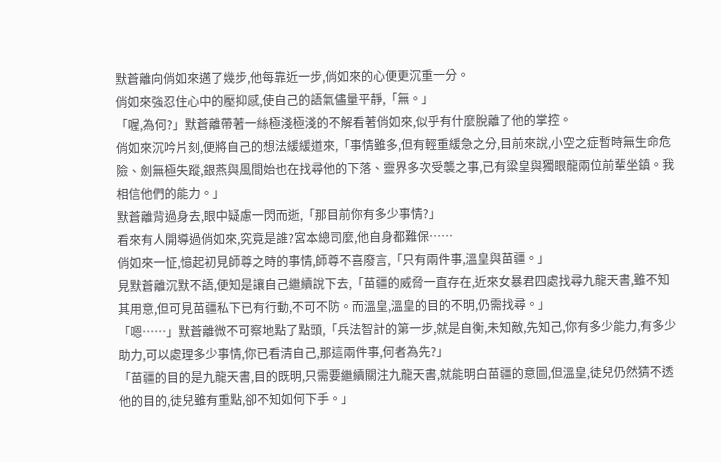默蒼離向俏如來邁了幾步,他每靠近一步,俏如來的心便更沉重一分。
俏如來強忍住心中的壓抑感,使自己的語氣儘量平靜,「無。」
「喔,為何?」默蒼離帶著一絲極淺極淺的不解看著俏如來,似乎有什麼脫離了他的掌控。
俏如來沉吟片刻,便將自己的想法緩緩道來,「事情雖多,但有輕重緩急之分,目前來說,小空之症暫時無生命危險、劍無極失蹤,銀燕與風間始也在找尋他的下落、靈界多次受襲之事,已有粱皇與獨眼龍兩位前輩坐鎮。我相信他們的能力。」
默蒼離背過身去,眼中疑慮一閃而逝,「那目前你有多少事情?」
看來有人開導過俏如來,究竟是誰?宮本總司麼,他自身都難保……
俏如來一怔,憶起初見師尊之時的事情,師尊不喜廢言,「只有兩件事,溫皇與苗疆。」
見默蒼離沉默不語,便知是讓自己繼續說下去,「苗疆的威脅一直存在,近來女暴君四處找尋九龍天書,雖不知其用意,但可見苗疆私下已有行動,不可不防。而溫皇,溫皇的目的不明,仍需找尋。」
「嗯……」默蒼離微不可察地點了點頭,「兵法智計的第一步,就是自衡,未知敵,先知己,你有多少能力,有多少助力,可以處理多少事情,你已看清自己,那這兩件事,何者為先?」
「苗疆的目的是九龍天書,目的既明,只需要繼續關注九龍天書,就能明白苗疆的意圖,但溫皇,徒兒仍然猜不透他的目的,徒兒雖有重點,卻不知如何下手。」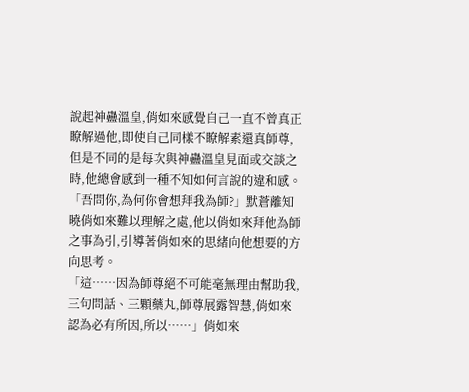說起神蠱溫皇,俏如來感覺自己一直不曾真正瞭解過他,即使自己同樣不瞭解素還真師尊,但是不同的是每次與神蠱溫皇見面或交談之時,他總會感到一種不知如何言說的違和感。
「吾問你,為何你會想拜我為師?」默蒼離知曉俏如來難以理解之處,他以俏如來拜他為師之事為引,引導著俏如來的思緒向他想要的方向思考。
「這……因為師尊絕不可能毫無理由幫助我,三句問話、三顆藥丸,師尊展露智慧,俏如來認為必有所因,所以……」俏如來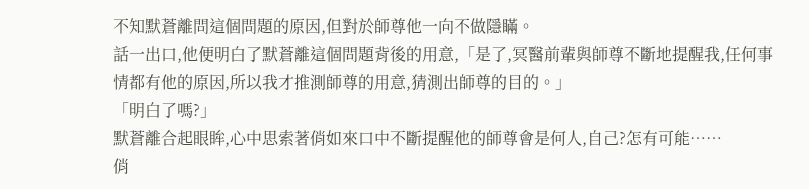不知默蒼離問這個問題的原因,但對於師尊他一向不做隱瞞。
話一出口,他便明白了默蒼離這個問題背後的用意,「是了,冥醫前輩與師尊不斷地提醒我,任何事情都有他的原因,所以我才推測師尊的用意,猜測出師尊的目的。」
「明白了嗎?」
默蒼離合起眼眸,心中思索著俏如來口中不斷提醒他的師尊會是何人,自己?怎有可能……
俏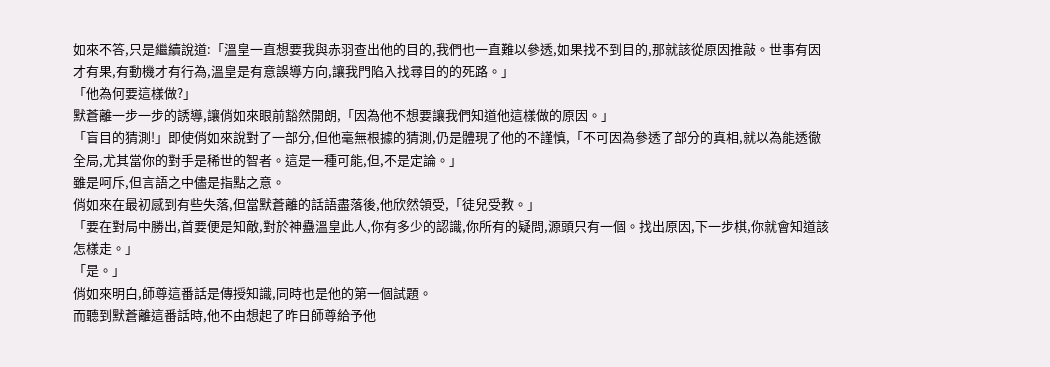如來不答,只是繼續說道:「溫皇一直想要我與赤羽查出他的目的,我們也一直難以參透,如果找不到目的,那就該從原因推敲。世事有因才有果,有動機才有行為,溫皇是有意誤導方向,讓我門陷入找尋目的的死路。」
「他為何要這樣做?」
默蒼離一步一步的誘導,讓俏如來眼前豁然開朗,「因為他不想要讓我們知道他這樣做的原因。」
「盲目的猜測!」即使俏如來說對了一部分,但他毫無根據的猜測,仍是體現了他的不謹慎,「不可因為參透了部分的真相,就以為能透徹全局,尤其當你的對手是稀世的智者。這是一種可能,但,不是定論。」
雖是呵斥,但言語之中儘是指點之意。
俏如來在最初感到有些失落,但當默蒼離的話語盡落後,他欣然領受,「徒兒受教。」
「要在對局中勝出,首要便是知敵,對於神蠱溫皇此人,你有多少的認識,你所有的疑問,源頭只有一個。找出原因,下一步棋,你就會知道該怎樣走。」
「是。」
俏如來明白,師尊這番話是傳授知識,同時也是他的第一個試題。
而聽到默蒼離這番話時,他不由想起了昨日師尊給予他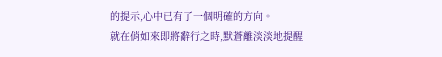的提示,心中已有了一個明確的方向。
就在俏如來即將辭行之時,默蒼離淡淡地提醒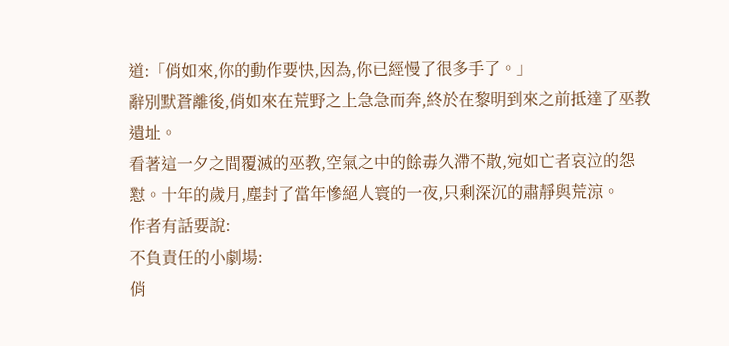道:「俏如來,你的動作要快,因為,你已經慢了很多手了。」
辭別默蒼離後,俏如來在荒野之上急急而奔,終於在黎明到來之前抵達了巫教遺址。
看著這一夕之間覆滅的巫教,空氣之中的餘毒久滯不散,宛如亡者哀泣的怨懟。十年的歲月,塵封了當年慘絕人寰的一夜,只剩深沉的肅靜與荒涼。
作者有話要說:
不負責任的小劇場:
俏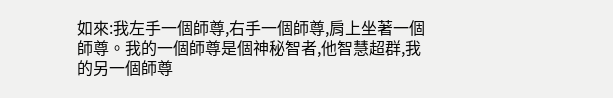如來:我左手一個師尊,右手一個師尊,肩上坐著一個師尊。我的一個師尊是個神秘智者,他智慧超群,我的另一個師尊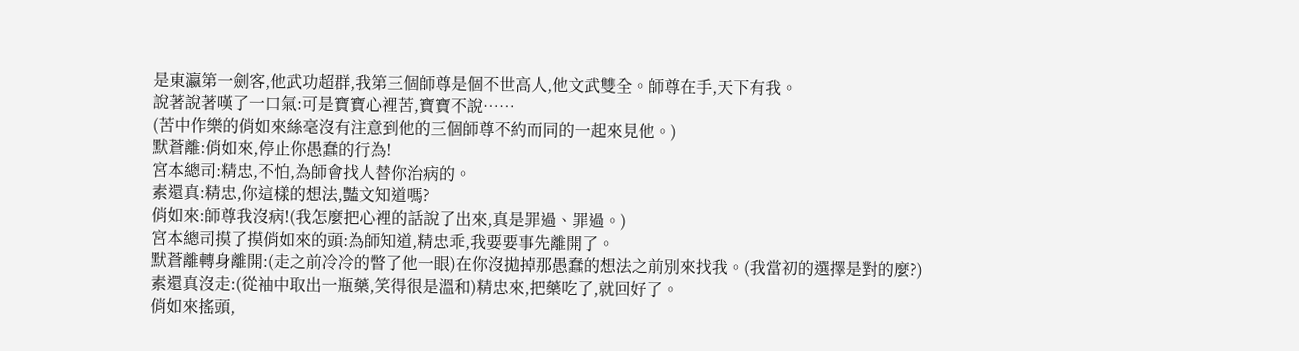是東瀛第一劍客,他武功超群,我第三個師尊是個不世高人,他文武雙全。師尊在手,天下有我。
說著說著嘆了一口氣:可是寶寶心裡苦,寶寶不說……
(苦中作樂的俏如來絲毫沒有注意到他的三個師尊不約而同的一起來見他。)
默蒼離:俏如來,停止你愚蠢的行為!
宮本總司:精忠,不怕,為師會找人替你治病的。
素還真:精忠,你這樣的想法,豔文知道嗎?
俏如來:師尊我沒病!(我怎麼把心裡的話說了出來,真是罪過、罪過。)
宮本總司摸了摸俏如來的頭:為師知道,精忠乖,我要要事先離開了。
默蒼離轉身離開:(走之前冷冷的瞥了他一眼)在你沒拋掉那愚蠢的想法之前別來找我。(我當初的選擇是對的麼?)
素還真沒走:(從袖中取出一瓶藥,笑得很是溫和)精忠來,把藥吃了,就回好了。
俏如來搖頭,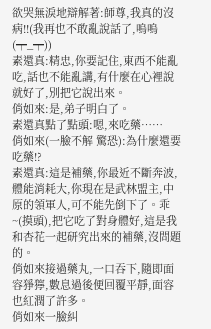欲哭無淚地辯解著:師尊,我真的沒病!!(我再也不敢亂說話了,嗚嗚(┯_┯))
素還真:精忠,你要記住,東西不能亂吃,話也不能亂講,有什麼在心裡說就好了,別把它說出來。
俏如來:是,弟子明白了。
素還真點了點頭:嗯,來吃藥……
俏如來(一臉不解 驚恐):為什麼還要吃藥!?
素還真:這是補藥,你最近不斷奔波,體能消耗大,你現在是武林盟主,中原的領軍人,可不能先倒下了。乖~(摸頭),把它吃了對身體好,這是我和杏花一起研究出來的補藥,沒問題的。
俏如來接過藥丸,一口吞下,隨即面容猙獰,數息過後便回覆平靜,面容也紅潤了許多。
俏如來一臉糾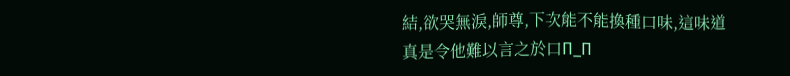結,欲哭無淚,師尊,下次能不能換種口味,這味道真是令他難以言之於口Π_Π